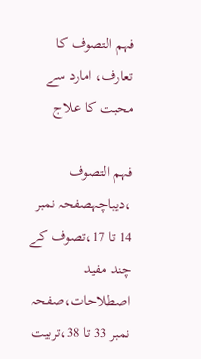فہم التصوف کا تعارف، امارد سے محبت کا علاج

فہم التصوف ،دیباچہصفحہ نمبر 14 تا 17،تصوف کے چند مفید اصطلاحات،صفحہ نمبر 33 تا 38،تربیت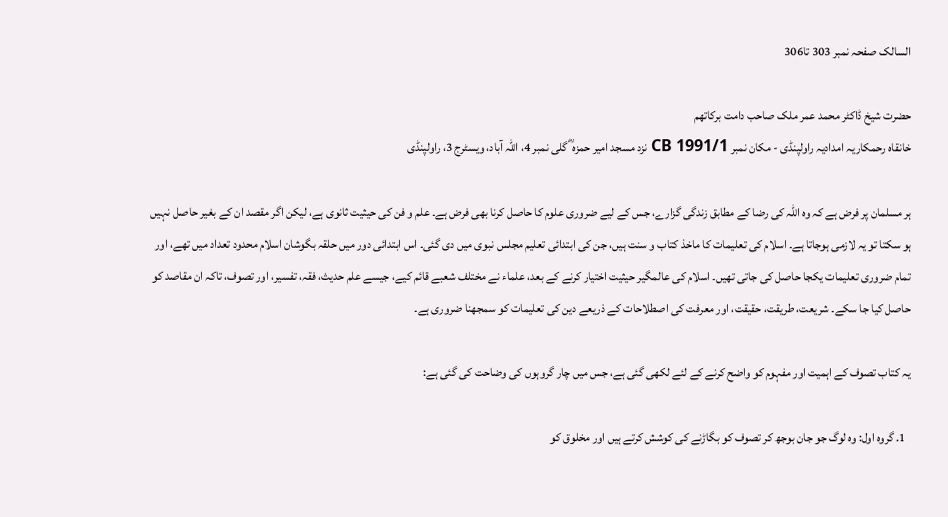السالک صفحہ نمبر 303 تا306

حضرت شیخ ڈاکٹر محمد عمر ملک صاحب دامت برکاتھم
خانقاہ رحمکاریہ امدادیہ راولپنڈی - مکان نمبر CB 1991/1 نزد مسجد امیر حمزہ ؓ گلی نمبر 4، اللہ آباد، ویسٹرج 3، راولپنڈی

ہر مسلمان پر فرض ہے کہ وہ اللہ کی رضا کے مطابق زندگی گزارے، جس کے لیے ضروری علوم کا حاصل کرنا بھی فرض ہے۔ علم و فن کی حیثیت ثانوی ہے، لیکن اگر مقصد ان کے بغیر حاصل نہیں ہو سکتا تو یہ لازمی ہوجاتا ہے۔ اسلام کی تعلیمات کا ماخذ کتاب و سنت ہیں، جن کی ابتدائی تعلیم مجلس نبوی میں دی گئی۔ اس ابتدائی دور میں حلقہ بگوشان اسلام محدود تعداد میں تھے، اور تمام ضروری تعلیمات یکجا حاصل کی جاتی تھیں۔ اسلام کی عالمگیر حیثیت اختیار کرنے کے بعد، علماء نے مختلف شعبے قائم کیے، جیسے علم حدیث، فقہ، تفسیر، اور تصوف، تاکہ ان مقاصد کو حاصل کیا جا سکے۔ شریعت، طریقت، حقیقت، اور معرفت کی اصطلاحات کے ذریعے دین کی تعلیمات کو سمجھنا ضروری ہے۔

یہ کتاب تصوف کے اہمیت اور مفہوم کو واضح کرنے کے لئے لکھی گئی ہے، جس میں چار گروہوں کی وضاحت کی گئی ہے:

  1. گروہ اول: وہ لوگ جو جان بوجھ کر تصوف کو بگاڑنے کی کوشش کرتے ہیں اور مخلوق کو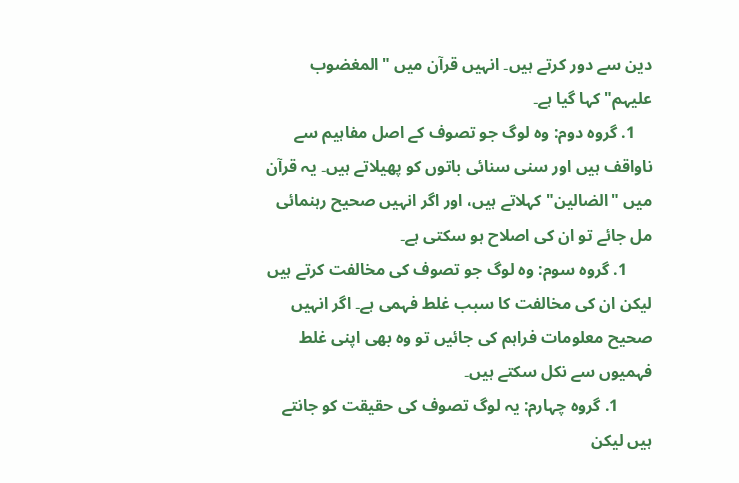دین سے دور کرتے ہیں۔ انہیں قرآن میں "المغضوب علیہم" کہا گیا ہے۔
    1. گروہ دوم: وہ لوگ جو تصوف کے اصل مفاہیم سے ناواقف ہیں اور سنی سنائی باتوں کو پھیلاتے ہیں۔ یہ قرآن میں "الضالین" کہلاتے ہیں، اور اگر انہیں صحیح رہنمائی مل جائے تو ان کی اصلاح ہو سکتی ہے۔
      1. گروہ سوم: وہ لوگ جو تصوف کی مخالفت کرتے ہیں لیکن ان کی مخالفت کا سبب غلط فہمی ہے۔ اگر انہیں صحیح معلومات فراہم کی جائیں تو وہ بھی اپنی غلط فہمیوں سے نکل سکتے ہیں۔
        1. گروہ چہارم: یہ لوگ تصوف کی حقیقت کو جانتے ہیں لیکن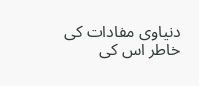دنیاوی مفادات کی خاطر اس کی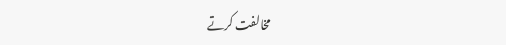مخالفت کرتے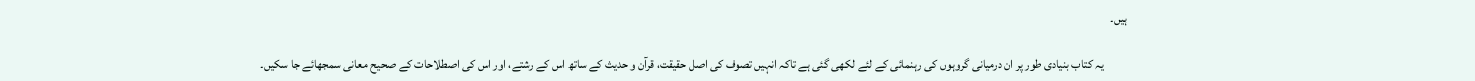ہیں۔

          یہ کتاب بنیادی طور پر ان درمیانی گروہوں کی رہنمائی کے لئے لکھی گئی ہے تاکہ انہیں تصوف کی اصل حقیقت، قرآن و حدیث کے ساتھ اس کے رشتے، اور اس کی اصطلاحات کے صحیح معانی سمجھائے جا سکیں۔